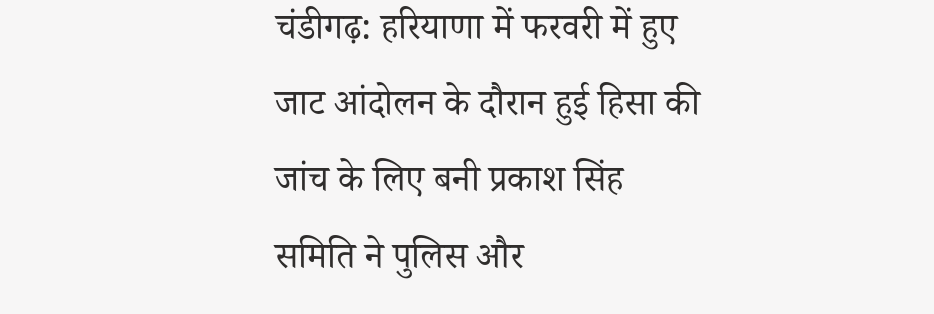चंडीगढ़: हरियाणा में फरवरी में हुए जाट आंदोलन के दौरान हुई हिसा की जांच के लिए बनी प्रकाश सिंह समिति ने पुलिस और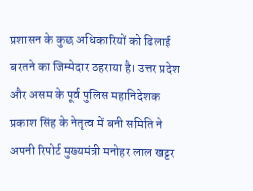प्रशासन के कुछ अधिकारियों को ढिलाई बरतने का जिम्मेदार ठहराया है। उत्तर प्रदेश और असम के पूर्व पुलिस महानिदेशक प्रकाश सिंह के नेतृत्व में बनी समिति ने अपनी रिपोर्ट मुख्यमंत्री मनोहर लाल खट्टर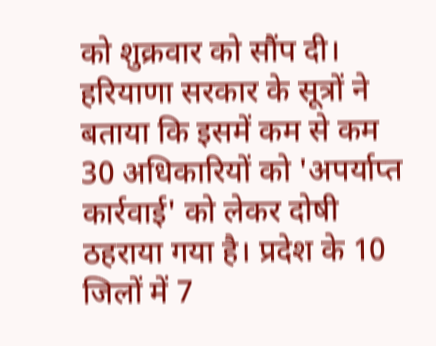को शुक्रवार को सौंप दी।
हरियाणा सरकार के सूत्रों ने बताया कि इसमें कम से कम 30 अधिकारियों को 'अपर्याप्त कार्रवाई' को लेकर दोषी ठहराया गया है। प्रदेश के 10 जिलों में 7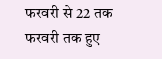फरवरी से 22 तक फरवरी तक हुए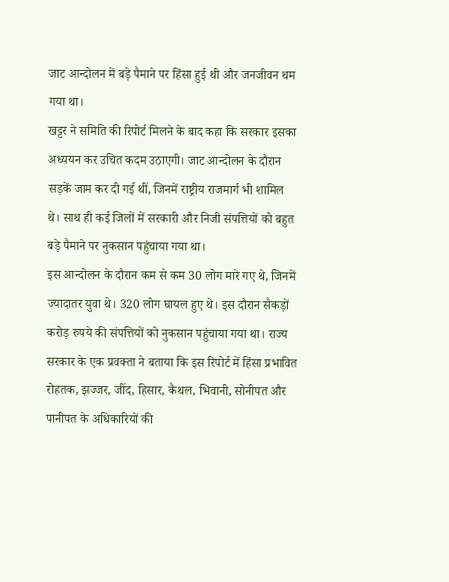जाट आन्दोलन में बड़े पैमाने पर हिंसा हुई थी और जनजीवन थम गया था।
खट्टर ने समिति की रिपोर्ट मिलने के बाद कहा कि सरकार इसका अध्ययन कर उचित कदम उठाएगी। जाट आन्दोलन के दौरान सड़कें जाम कर दी गई थीं, जिनमें राष्ट्रीय राजमार्ग भी शामिल थे। साथ ही कई जिलों में सरकारी और निजी संपत्तियों को बहुत बड़े पैमाने पर नुकसान पहुंचाया गया था।
इस आन्दोलन के दौरान कम से कम 30 लोग मारे गए थे, जिनमें ज्यादातर युवा थे। 320 लोग घायल हुए थे। इस दौरान सैकड़ों करोड़ रुपये की संपत्तियों को नुकसान पहुंचाया गया था। राज्य सरकार के एक प्रवक्ता ने बताया कि इस रिपोर्ट में हिंसा प्रभावित रोहतक, झज्जर, जींद, हिसार, कैथल, भिवानी, सोनीपत और पानीपत के अधिकारियों की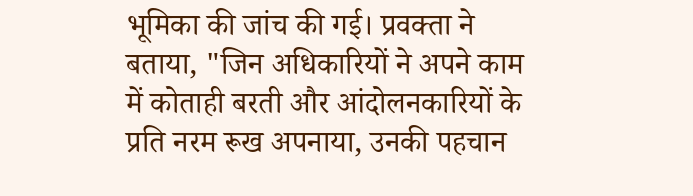भूमिका की जांच की गई। प्रवक्ता ने बताया, "जिन अधिकारियों ने अपने काम में कोताही बरती और आंदोलनकारियों के प्रति नरम रूख अपनाया, उनकी पहचान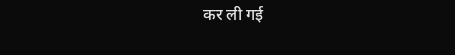कर ली गई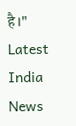है।"
Latest India News